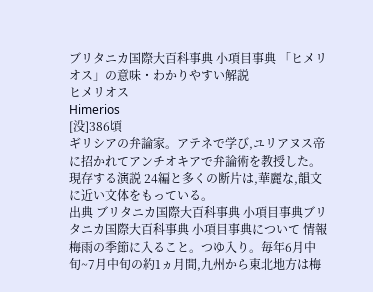ブリタニカ国際大百科事典 小項目事典 「ヒメリオス」の意味・わかりやすい解説
ヒメリオス
Himerios
[没]386頃
ギリシアの弁論家。アテネで学び,ユリアヌス帝に招かれてアンチオキアで弁論術を教授した。現存する演説 24編と多くの断片は,華麗な,韻文に近い文体をもっている。
出典 ブリタニカ国際大百科事典 小項目事典ブリタニカ国際大百科事典 小項目事典について 情報
梅雨の季節に入ること。つゆ入り。毎年6月中旬~7月中旬の約1ヵ月間,九州から東北地方は梅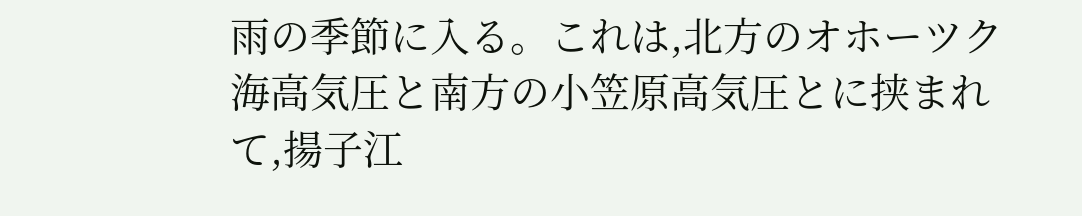雨の季節に入る。これは,北方のオホーツク海高気圧と南方の小笠原高気圧とに挟まれて,揚子江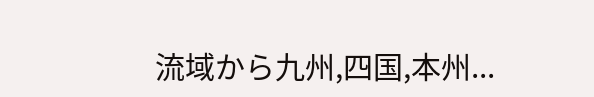流域から九州,四国,本州...